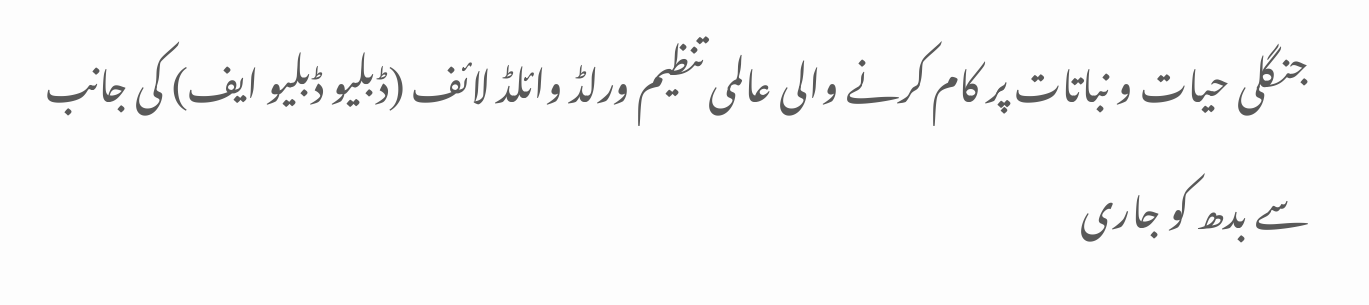جنگلی حیات و نباتات پر کام کرنے والی عالمی تنظیم ورلڈ وائلڈ لائف (ڈبلیو ڈبلیو ایف) کی جانب سے بدھ کو جاری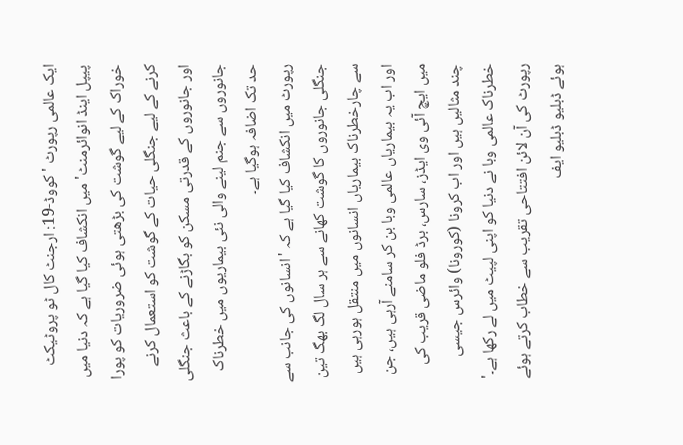ایک عالمی رپورٹ ' کووڈ-19: ارجنٹ کال ٹو پروٹیکٹ پیپل اینڈ انوائرمنٹ' میں انکشاف کیا گیا ہے کہ دنیا میں خوراک کے لیے گوشت کی بڑھتی ہوئی ضروریات کو پورا کرنے کے لیے جنگلی حیات کے گوشت کو استعمال کرنے اور جانوروں کے قدرتی مسکن کو بگاڑنے کے باعث جنگلی جانوروں سے جنم لینے والی نئی بیماریوں میں خطرناک حد تک اضافہ ہوگیا ہے۔
رپورٹ میں انکشاف کیا گیا ہے کہ 'انسانوں کی جانب سے جنگلی جانوروں کا گوشت کھانے سے ہر سال لگ بھگ تین سے چارخطرناک بیماریاں انسانوں میں منتقل ہورہی ہیں اور اب یہ بیماریاں عالمی وبا بن کر سامنے آرہی ہیں، جن میں ایچ آئی وی ایڈز، سارس، برڈ فلو ماضی قریب کی چند مثالیں ہیں اور اب کرونا (کورونا) وائرس جیسی خطرناک عالمی وبا نے دنیا کو اپنی لپیٹ میں لے رکھا ہے۔'
رپورٹ کی آن لائن افتتاحی تقریب سے خطاب کرتے ہوئے ہوئے ڈبلیو ڈبلیو ایف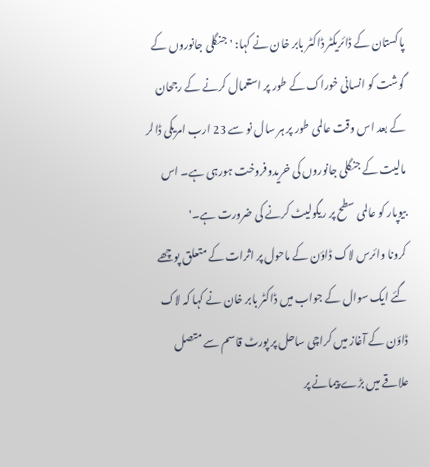پاکستان کے ڈائریکٹر ڈاکٹر بابر خان نے کہا: 'جنگلی جانوروں کے گوشت کو انسانی خوراک کے طور پر استعمال کرنے کے رجحان کے بعد اس وقت عالمی طور پر ہر سال نو سے 23 ارب امریکی ڈالر مالیت کے جنگلی جانوروں کی خریدوفروخت ہورہی ہے۔ اس بیوپار کو عالمی سطح پر ریگولیٹ کرنے کی ضرورت ہے۔'
کرونا وائرس لاک ڈاؤن کے ماحول پر اثرات کے متعلق پوچھے گئے ایک سوال کے جواب میں ڈاکٹر بابر خان نے کہا کہ لاک ڈاؤن کے آغاز میں کراچی ساحل پر پورٹ قاسم سے متصل علاقے میں بڑے پیمانے پر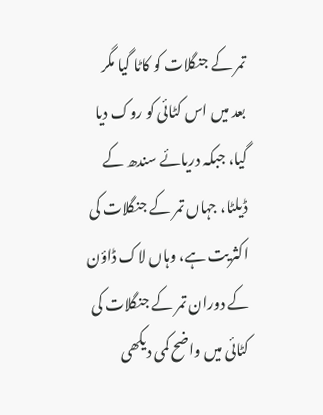تمر کے جنگلات کو کاٹا گیا مگر بعد میں اس کٹائی کو روک دیا گیا، جبکہ دریائے سندھ کے ڈیلٹا، جہاں تمر کے جنگلات کی اکثریت ہے، وہاں لاک ڈاؤن کے دوران تمر کے جنگلات کی کٹائی میں واضح کمی دیکھی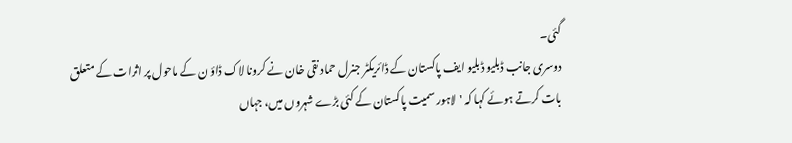گئی۔
دوسری جانب ڈبلیو ڈبلیو ایف پاکستان کے ڈائریکٹر جنرل حماد نقی خان نے کرونا لاک ڈاؤ ن کے ماحول پر اثرات کے متعلق بات کرتے ہوئے کہا کہ 'لاہور سمیت پاکستان کے کئی بڑے شہروں میں، جہاں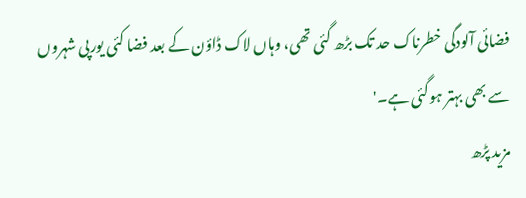فضائی آلودگی خطرناک حد تک بڑھ گئی تھی، وہاں لاک ڈاؤن کے بعد فضا کئی یورپی شہروں سے بھی بہتر ہوگئی ہے۔'
مزید پڑھ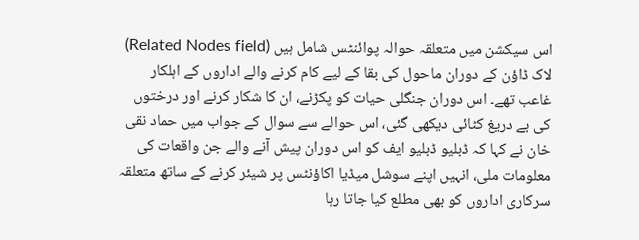اس سیکشن میں متعلقہ حوالہ پوائنٹس شامل ہیں (Related Nodes field)
لاک ڈاؤن کے دوران ماحول کی بقا کے لیے کام کرنے والے اداروں کے اہلکار غاعب تھے۔ اس دوران جنگلی حیات کو پکڑنے، ان کا شکار کرنے اور درختوں کی بے دریغ کٹائی دیکھی گئی، اس حوالے سے سوال کے جواب میں حماد نقی خان نے کہا کہ ڈبلیو ڈبلیو ایف کو اس دوران پیش آنے والے جن واقعات کی معلومات ملی، انہیں اپنے سوشل میڈیا اکاؤنٹس پر شیئر کرنے کے ساتھ متعلقہ سرکاری اداروں کو بھی مطلع کیا جاتا رہا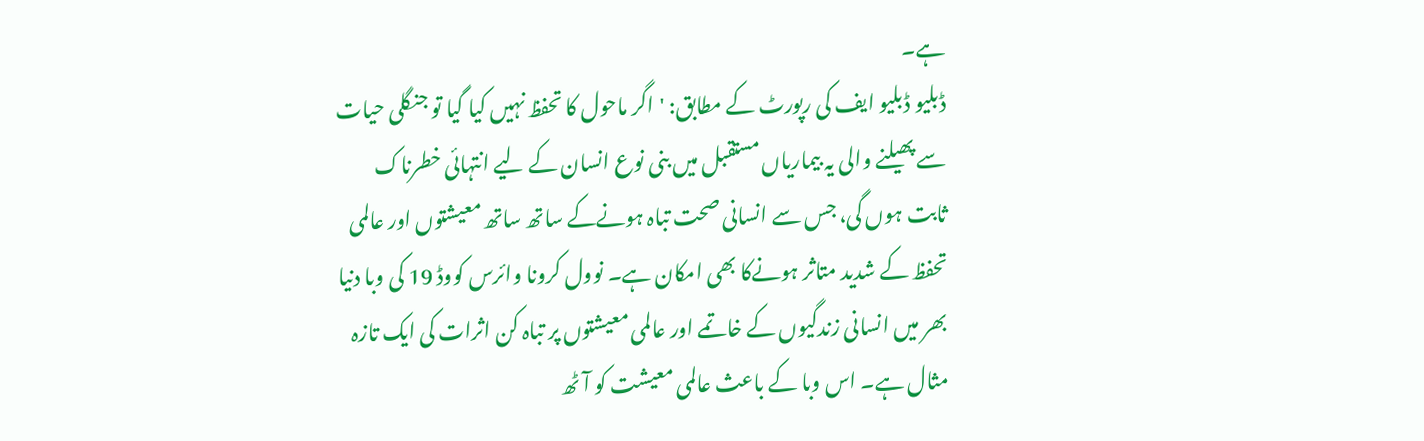ہے۔
ڈبلیو ڈبلیو ایف کی رپورٹ کے مطابق: 'اگر ماحول کا تحفظ نہیں کیا گیا تو جنگلی حیات سے پھیلنے والی یہ بیماریاں مستقبل میں بنی نوع انسان کے لیے انتہائی خطرناک ثابت ہوں گی، جس سے انسانی صحت تباہ ہونےکے ساتھ ساتھ معیشتوں اور عالمی تحفظ کے شدید متاثر ہونےکا بھی امکان ہے۔ نوول کرونا وائرس کووڈ 19 کی وبا دنیا بھر میں انسانی زندگیوں کے خاتمے اور عالمی معیشتوں پر تباہ کن اثرات کی ایک تازہ مثال ہے۔ اس وبا کے باعث عالمی معیشت کو آٹھ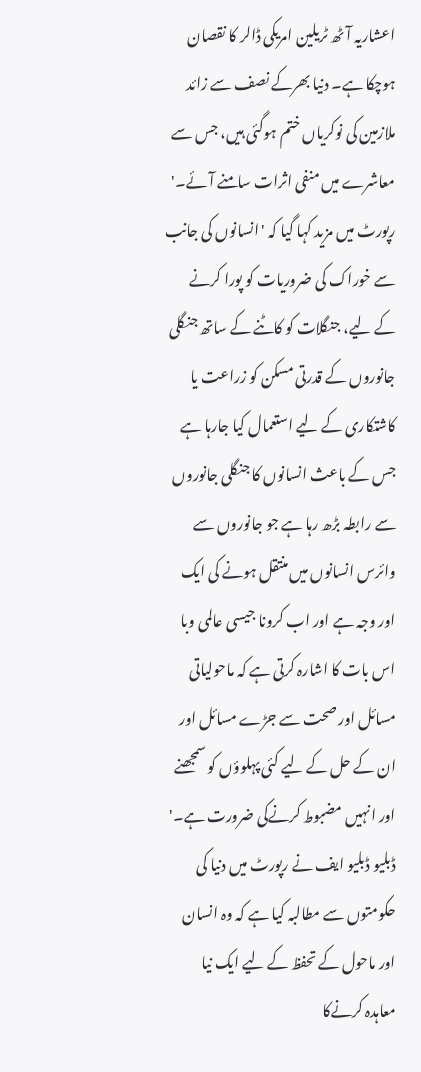اعشاریہ آٹھ ٹریلین امریکی ڈالر کا نقصان ہوچکا ہے۔ دنیا بھرکے نصف سے زائد ملازمین کی نوکریاں ختم ہوگئی ہیں، جس سے معاشرے میں منفی اثرات سامنے آئے۔'
رپورٹ میں مزید کہا گیا کہ 'انسانوں کی جانب سے خوراک کی ضروریات کو پورا کرنے کے لیے، جنگلات کو کاٹنے کے ساتھ جنگلی جانوروں کے قدرتی مسکن کو زراعت یا کاشتکاری کے لیے استعمال کیا جارہا ہے جس کے باعث انسانوں کا جنگلی جانوروں سے رابطہ بڑھ رہا ہے جو جانوروں سے وائرس انسانوں میں منتقل ہونے کی ایک اور وجہ ہے اور اب کرونا جیسی عالمی وبا اس بات کا اشارہ کرتی ہے کہ ماحولیاتی مسائل اور صحت سے جڑے مسائل اور ان کے حل کے لیے کئی پہلوؤں کو سمجھنے اور انہیں مضبوط کرنےکی ضرورت ہے۔'
ڈبلیو ڈبلیو ایف نے رپورٹ میں دنیا کی حکومتوں سے مطالبہ کیا ہے کہ وہ انسان اور ماحول کے تحفظ کے لیے ایک نیا معاہدہ کرنےکا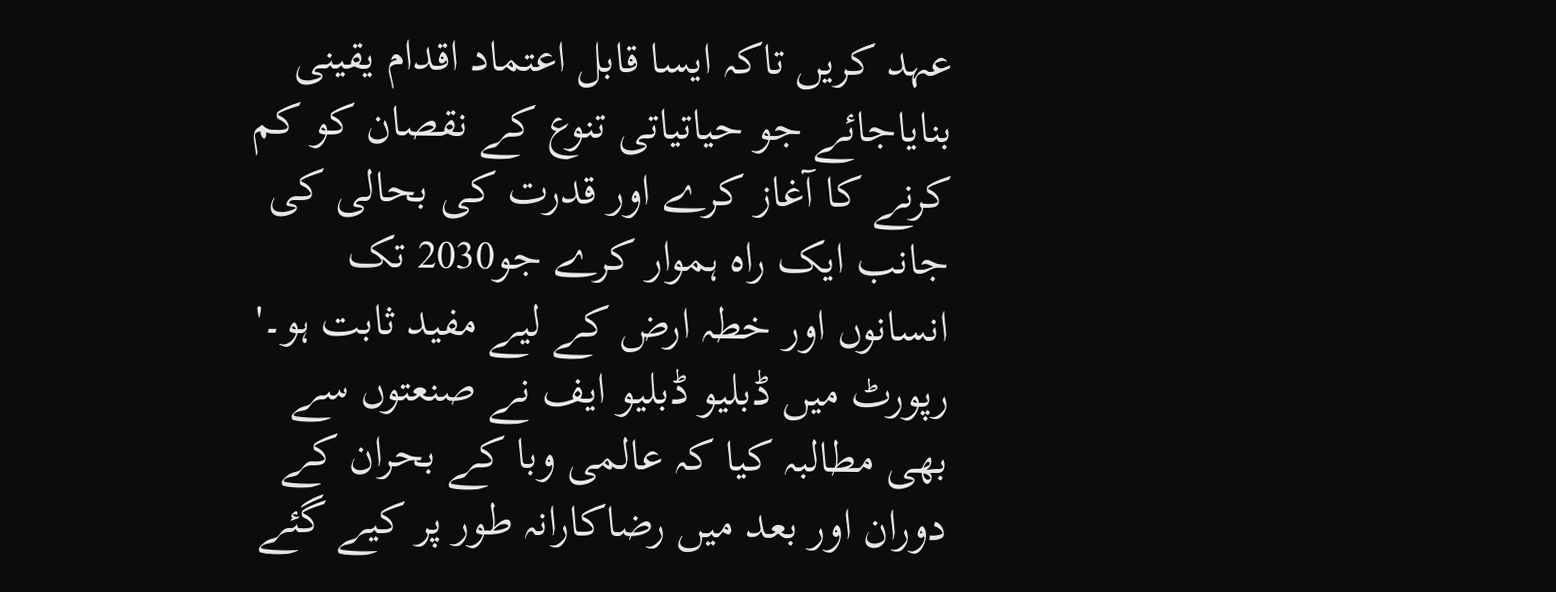عہد کریں تاکہ ایسا قابل اعتماد اقدام یقینی بنایاجائے جو حیاتیاتی تنوع کے نقصان کو کم کرنے کا آغاز کرے اور قدرت کی بحالی کی جانب ایک راہ ہموار کرے جو2030 تک انسانوں اور خطہ ارض کے لیے مفید ثابت ہو۔'
رپورٹ میں ڈبلیو ڈبلیو ایف نے صنعتوں سے بھی مطالبہ کیا کہ عالمی وبا کے بحران کے دوران اور بعد میں رضاکارانہ طور پر کیے گئے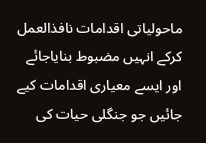ماحولیاتی اقدامات نافذالعمل کرکے انہیں مضبوط بنایاجائے اور ایسے معیاری اقدامات کیے جائیں جو جنگلی حیات کی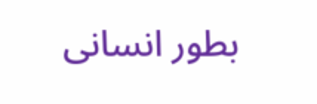بطور انسانی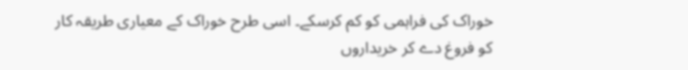خوراک کی فراہمی کو کم کرسکے۔ اسی طرح خوراک کے معیاری طریقہ کار کو فروغ دے کر خریداروں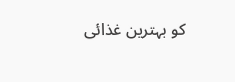کو بہترین غذائی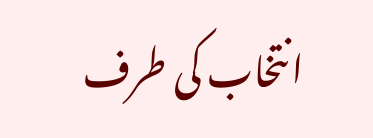انتخاب کی طرف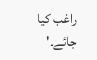راغب کیا جائے۔'